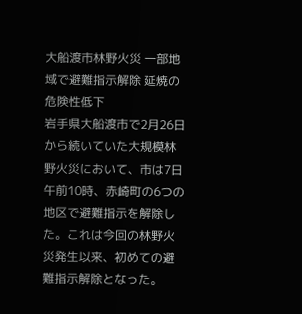大船渡市林野火災 一部地域で避難指示解除 延焼の危険性低下
岩手県大船渡市で2月26日から続いていた大規模林野火災において、市は7日午前10時、赤崎町の6つの地区で避難指示を解除した。これは今回の林野火災発生以来、初めての避難指示解除となった。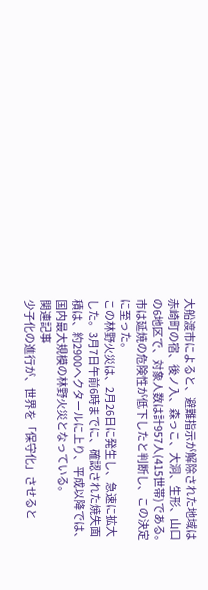大船渡市によると、避難指示が解除された地域は赤崎町の宿、後ノ入、森っこ、大洞、生形、山口の6地区で、対象人数は計957人(415世帯)である。市は延焼の危険性が低下したと判断し、この決定に至った。
この林野火災は、2月26日に発生し、急速に拡大した。3月7日午前6時までに、確認された焼失面積は、約2900ヘクタールに上り、平成以降では、国内最大規模の林野火災となっている。
関連記事
少子化の進行が、世界を「保守化」させると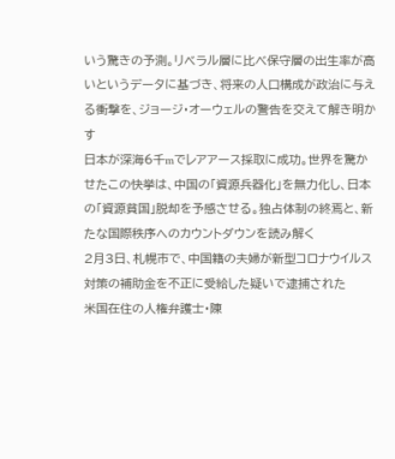いう驚きの予測。リベラル層に比べ保守層の出生率が高いというデータに基づき、将来の人口構成が政治に与える衝撃を、ジョージ・オーウェルの警告を交えて解き明かす
日本が深海6千mでレアアース採取に成功。世界を驚かせたこの快挙は、中国の「資源兵器化」を無力化し、日本の「資源貧国」脱却を予感させる。独占体制の終焉と、新たな国際秩序へのカウントダウンを読み解く
2月3日、札幌市で、中国籍の夫婦が新型コロナウイルス対策の補助金を不正に受給した疑いで逮捕された
米国在住の人権弁護士・陳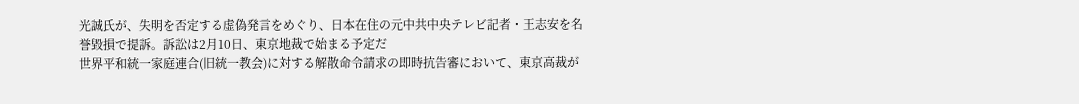光誠氏が、失明を否定する虚偽発言をめぐり、日本在住の元中共中央テレビ記者・王志安を名誉毀損で提訴。訴訟は2月10日、東京地裁で始まる予定だ
世界平和統一家庭連合(旧統一教会)に対する解散命令請求の即時抗告審において、東京高裁が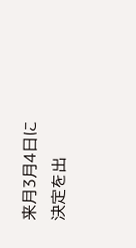来月3月4日に決定を出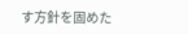す方針を固めた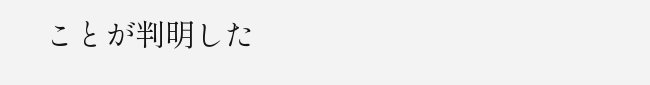ことが判明した